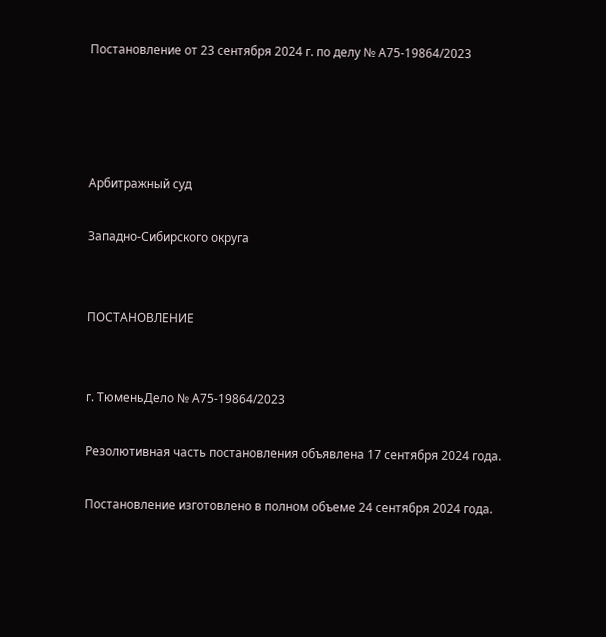Постановление от 23 сентября 2024 г. по делу № А75-19864/2023




Арбитражный суд

Западно-Сибирского округа


ПОСТАНОВЛЕНИЕ


г. ТюменьДело № А75-19864/2023

Резолютивная часть постановления объявлена 17 сентября 2024 года.

Постановление изготовлено в полном объеме 24 сентября 2024 года.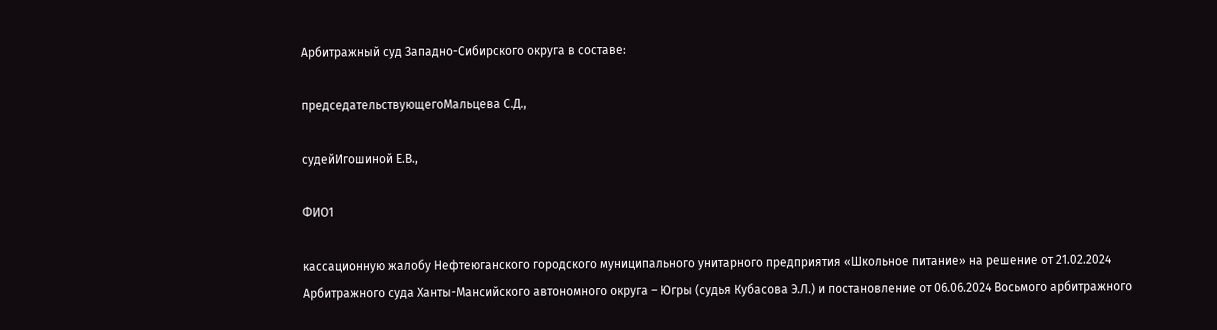Арбитражный суд Западно-Сибирского округа в составе:

председательствующегоМальцева С.Д.,

судейИгошиной Е.В.,

ФИО1

кассационную жалобу Нефтеюганского городского муниципального унитарного предприятия «Школьное питание» на решение от 21.02.2024 Арбитражного суда Ханты-Мансийского автономного округа – Югры (судья Кубасова Э.Л.) и постановление от 06.06.2024 Восьмого арбитражного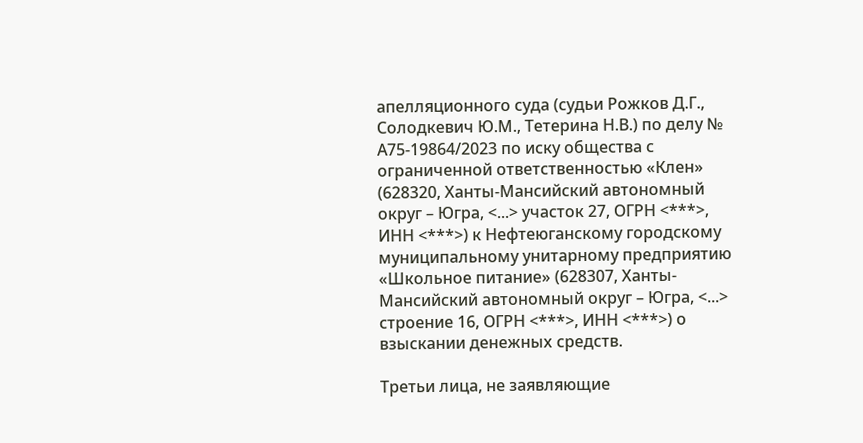апелляционного суда (судьи Рожков Д.Г., Солодкевич Ю.М., Тетерина Н.В.) по делу № А75-19864/2023 по иску общества с ограниченной ответственностью «Клен» (628320, Ханты-Мансийский автономный округ – Югра, <...> участок 27, ОГРН <***>, ИНН <***>) к Нефтеюганскому городскому муниципальному унитарному предприятию «Школьное питание» (628307, Ханты-Мансийский автономный округ – Югра, <...> строение 16, ОГРН <***>, ИНН <***>) о взыскании денежных средств.

Третьи лица, не заявляющие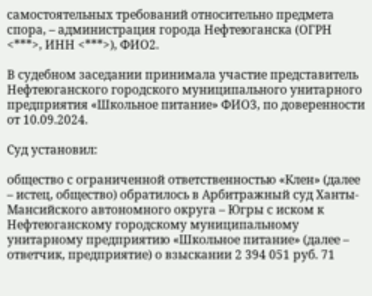самостоятельных требований относительно предмета спора, – администрация города Нефтеюганска (ОГРН <***>, ИНН <***>), ФИО2.

В судебном заседании принимала участие представитель Нефтеюганского городского муниципального унитарного предприятия «Школьное питание» ФИО3, по доверенности от 10.09.2024.

Суд установил:

общество с ограниченной ответственностью «Клен» (далее – истец, общество) обратилось в Арбитражный суд Ханты-Мансийского автономного округа – Югры с иском к Нефтеюганскому городскому муниципальному унитарному предприятию «Школьное питание» (далее – ответчик, предприятие) о взыскании 2 394 051 руб. 71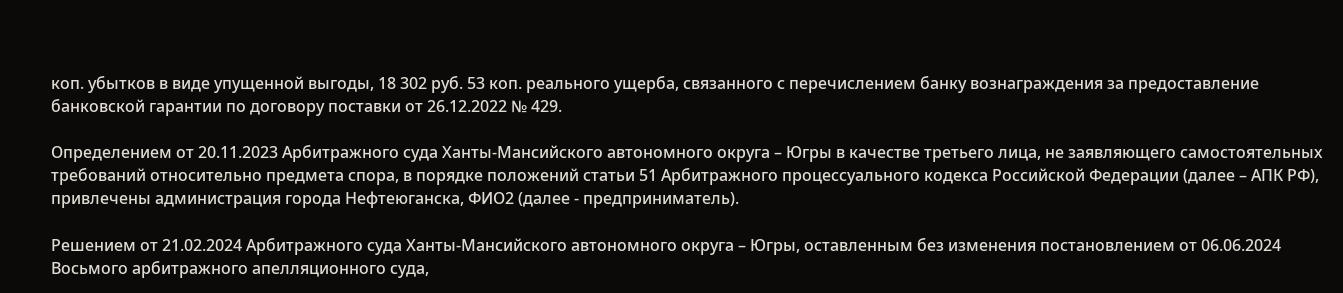коп. убытков в виде упущенной выгоды, 18 302 руб. 53 коп. реального ущерба, связанного с перечислением банку вознаграждения за предоставление банковской гарантии по договору поставки от 26.12.2022 № 429.

Определением от 20.11.2023 Арбитражного суда Ханты-Мансийского автономного округа – Югры в качестве третьего лица, не заявляющего самостоятельных требований относительно предмета спора, в порядке положений статьи 51 Арбитражного процессуального кодекса Российской Федерации (далее – АПК РФ), привлечены администрация города Нефтеюганска, ФИО2 (далее - предприниматель).

Решением от 21.02.2024 Арбитражного суда Ханты-Мансийского автономного округа – Югры, оставленным без изменения постановлением от 06.06.2024 Восьмого арбитражного апелляционного суда,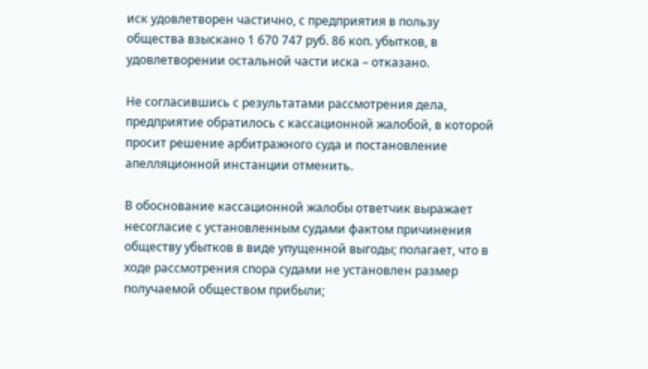иск удовлетворен частично, с предприятия в пользу общества взыскано 1 670 747 руб. 86 коп. убытков, в удовлетворении остальной части иска – отказано.

Не согласившись с результатами рассмотрения дела, предприятие обратилось с кассационной жалобой, в которой просит решение арбитражного суда и постановление апелляционной инстанции отменить.

В обоснование кассационной жалобы ответчик выражает несогласие с установленным судами фактом причинения обществу убытков в виде упущенной выгоды; полагает, что в ходе рассмотрения спора судами не установлен размер получаемой обществом прибыли;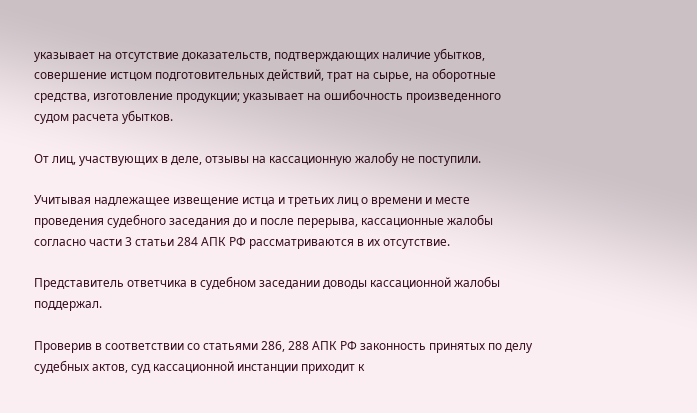указывает на отсутствие доказательств, подтверждающих наличие убытков, совершение истцом подготовительных действий, трат на сырье, на оборотные средства, изготовление продукции; указывает на ошибочность произведенного судом расчета убытков.

От лиц, участвующих в деле, отзывы на кассационную жалобу не поступили.

Учитывая надлежащее извещение истца и третьих лиц о времени и месте проведения судебного заседания до и после перерыва, кассационные жалобы согласно части 3 статьи 284 АПК РФ рассматриваются в их отсутствие.

Представитель ответчика в судебном заседании доводы кассационной жалобы поддержал.

Проверив в соответствии со статьями 286, 288 АПК РФ законность принятых по делу судебных актов, суд кассационной инстанции приходит к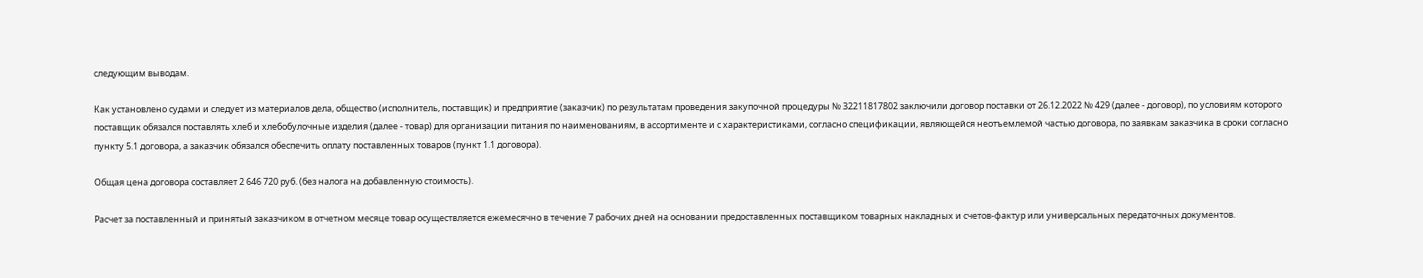следующим выводам.

Как установлено судами и следует из материалов дела, общество (исполнитель, поставщик) и предприятие (заказчик) по результатам проведения закупочной процедуры № 32211817802 заключили договор поставки от 26.12.2022 № 429 (далее - договор), по условиям которого поставщик обязался поставлять хлеб и хлебобулочные изделия (далее - товар) для организации питания по наименованиям, в ассортименте и с характеристиками, согласно спецификации, являющейся неотъемлемой частью договора, по заявкам заказчика в сроки согласно пункту 5.1 договора, а заказчик обязался обеспечить оплату поставленных товаров (пункт 1.1 договора).

Общая цена договора составляет 2 646 720 руб. (без налога на добавленную стоимость).

Расчет за поставленный и принятый заказчиком в отчетном месяце товар осуществляется ежемесячно в течение 7 рабочих дней на основании предоставленных поставщиком товарных накладных и счетов-фактур или универсальных передаточных документов.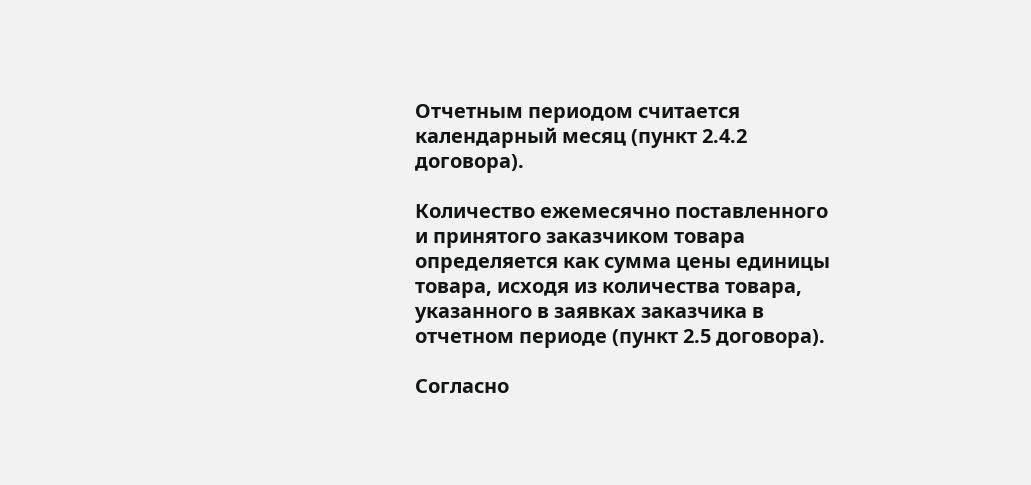Отчетным периодом считается календарный месяц (пункт 2.4.2 договора).

Количество ежемесячно поставленного и принятого заказчиком товара определяется как сумма цены единицы товара, исходя из количества товара, указанного в заявках заказчика в отчетном периоде (пункт 2.5 договора).

Согласно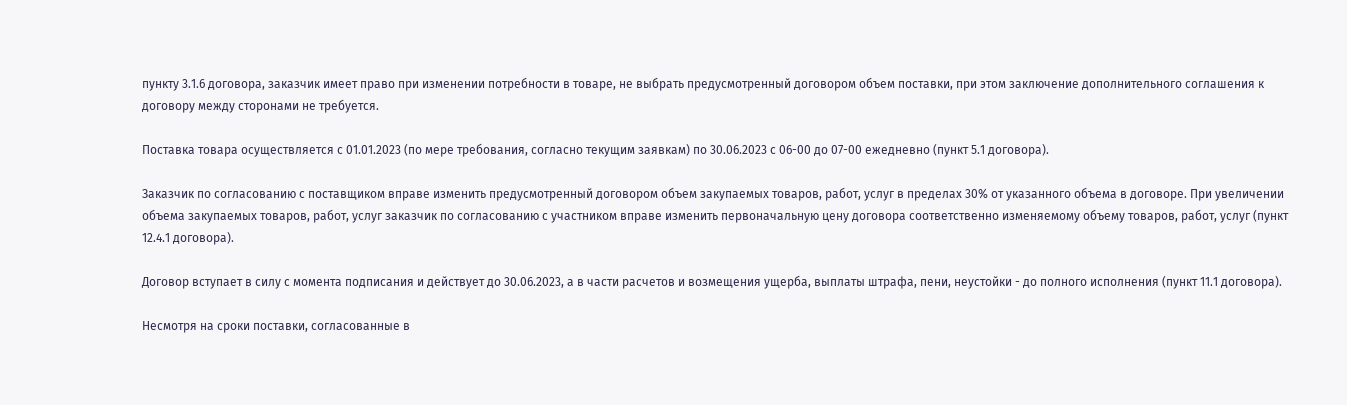пункту 3.1.6 договора, заказчик имеет право при изменении потребности в товаре, не выбрать предусмотренный договором объем поставки, при этом заключение дополнительного соглашения к договору между сторонами не требуется.

Поставка товара осуществляется с 01.01.2023 (по мере требования, согласно текущим заявкам) по 30.06.2023 с 06-00 до 07-00 ежедневно (пункт 5.1 договора).

Заказчик по согласованию с поставщиком вправе изменить предусмотренный договором объем закупаемых товаров, работ, услуг в пределах 30% от указанного объема в договоре. При увеличении объема закупаемых товаров, работ, услуг заказчик по согласованию с участником вправе изменить первоначальную цену договора соответственно изменяемому объему товаров, работ, услуг (пункт 12.4.1 договора).

Договор вступает в силу с момента подписания и действует до 30.06.2023, а в части расчетов и возмещения ущерба, выплаты штрафа, пени, неустойки - до полного исполнения (пункт 11.1 договора).

Несмотря на сроки поставки, согласованные в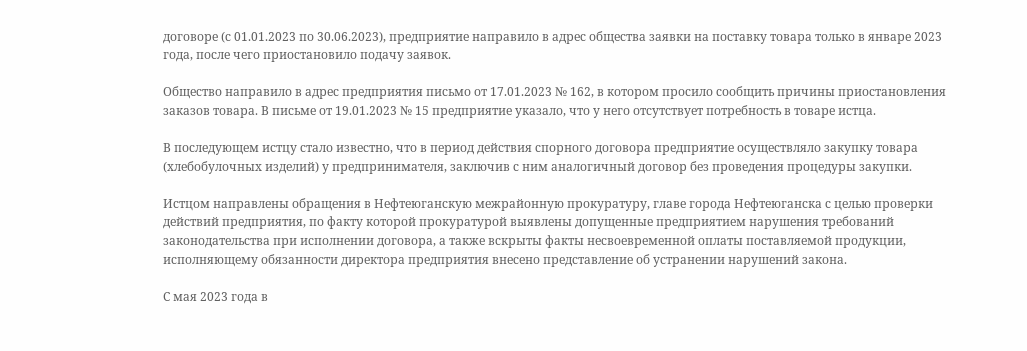договоре (с 01.01.2023 по 30.06.2023), предприятие направило в адрес общества заявки на поставку товара только в январе 2023 года, после чего приостановило подачу заявок.

Общество направило в адрес предприятия письмо от 17.01.2023 № 162, в котором просило сообщить причины приостановления заказов товара. В письме от 19.01.2023 № 15 предприятие указало, что у него отсутствует потребность в товаре истца.

В последующем истцу стало известно, что в период действия спорного договора предприятие осуществляло закупку товара (хлебобулочных изделий) у предпринимателя, заключив с ним аналогичный договор без проведения процедуры закупки.

Истцом направлены обращения в Нефтеюганскую межрайонную прокуратуру, главе города Нефтеюганска с целью проверки действий предприятия, по факту которой прокуратурой выявлены допущенные предприятием нарушения требований законодательства при исполнении договора, а также вскрыты факты несвоевременной оплаты поставляемой продукции, исполняющему обязанности директора предприятия внесено представление об устранении нарушений закона.

С мая 2023 года в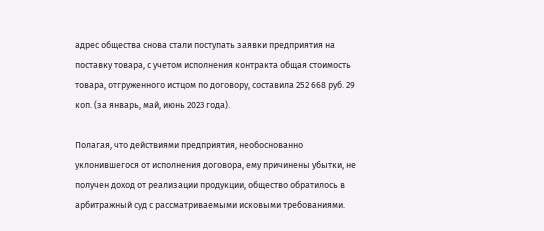адрес общества снова стали поступать заявки предприятия на поставку товара, с учетом исполнения контракта общая стоимость товара, отгруженного истцом по договору, составила 252 668 руб. 29 коп. (за январь, май, июнь 2023 года).

Полагая, что действиями предприятия, необоснованно уклонившегося от исполнения договора, ему причинены убытки, не получен доход от реализации продукции, общество обратилось в арбитражный суд с рассматриваемыми исковыми требованиями.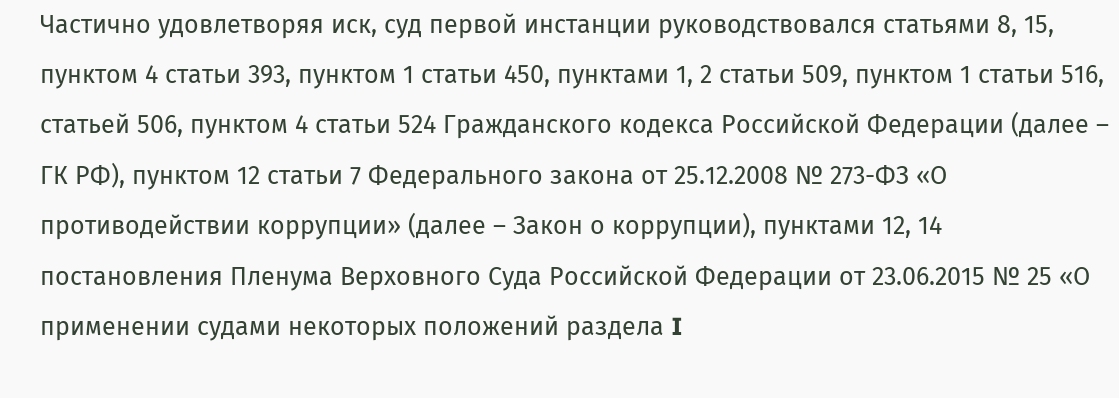Частично удовлетворяя иск, суд первой инстанции руководствовался статьями 8, 15, пунктом 4 статьи 393, пунктом 1 статьи 450, пунктами 1, 2 статьи 509, пунктом 1 статьи 516, статьей 506, пунктом 4 статьи 524 Гражданского кодекса Российской Федерации (далее – ГК РФ), пунктом 12 статьи 7 Федерального закона от 25.12.2008 № 273-ФЗ «О противодействии коррупции» (далее – Закон о коррупции), пунктами 12, 14 постановления Пленума Верховного Суда Российской Федерации от 23.06.2015 № 25 «О применении судами некоторых положений раздела I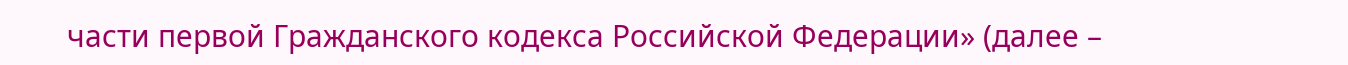части первой Гражданского кодекса Российской Федерации» (далее –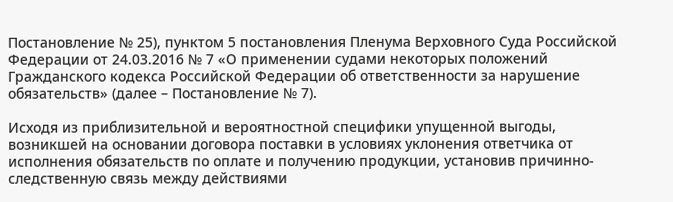Постановление № 25), пунктом 5 постановления Пленума Верховного Суда Российской Федерации от 24.03.2016 № 7 «О применении судами некоторых положений Гражданского кодекса Российской Федерации об ответственности за нарушение обязательств» (далее – Постановление № 7).

Исходя из приблизительной и вероятностной специфики упущенной выгоды, возникшей на основании договора поставки в условиях уклонения ответчика от исполнения обязательств по оплате и получению продукции, установив причинно-следственную связь между действиями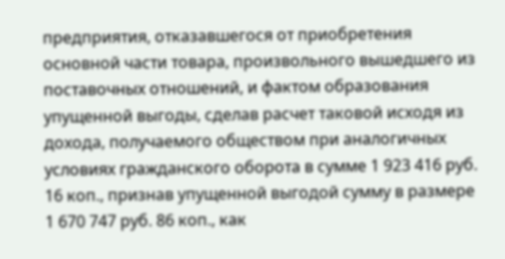предприятия, отказавшегося от приобретения основной части товара, произвольного вышедшего из поставочных отношений, и фактом образования упущенной выгоды, сделав расчет таковой исходя из дохода, получаемого обществом при аналогичных условиях гражданского оборота в сумме 1 923 416 руб. 16 коп., признав упущенной выгодой сумму в размере 1 670 747 руб. 86 коп., как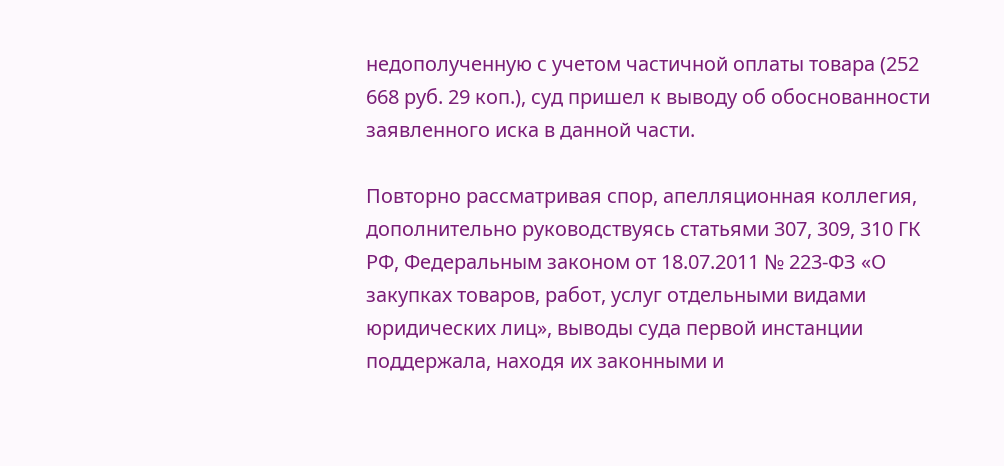недополученную с учетом частичной оплаты товара (252 668 руб. 29 коп.), суд пришел к выводу об обоснованности заявленного иска в данной части.

Повторно рассматривая спор, апелляционная коллегия, дополнительно руководствуясь статьями 307, 309, 310 ГК РФ, Федеральным законом от 18.07.2011 № 223-ФЗ «О закупках товаров, работ, услуг отдельными видами юридических лиц», выводы суда первой инстанции поддержала, находя их законными и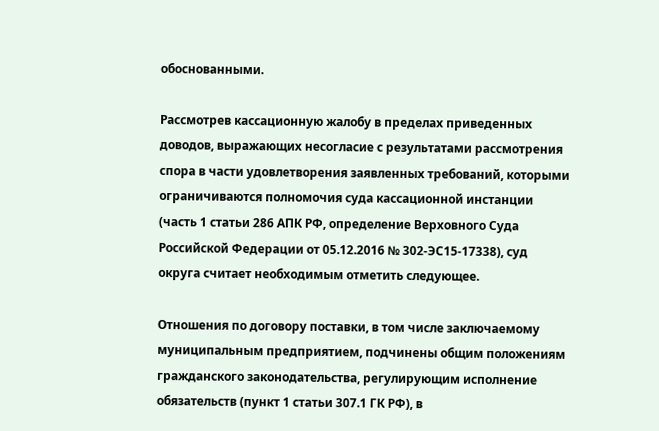обоснованными.

Рассмотрев кассационную жалобу в пределах приведенных доводов, выражающих несогласие с результатами рассмотрения спора в части удовлетворения заявленных требований, которыми ограничиваются полномочия суда кассационной инстанции (часть 1 статьи 286 АПК РФ, определение Верховного Суда Российской Федерации от 05.12.2016 № 302-ЭС15-17338), суд округа считает необходимым отметить следующее.

Отношения по договору поставки, в том числе заключаемому муниципальным предприятием, подчинены общим положениям гражданского законодательства, регулирующим исполнение обязательств (пункт 1 статьи 307.1 ГК РФ), в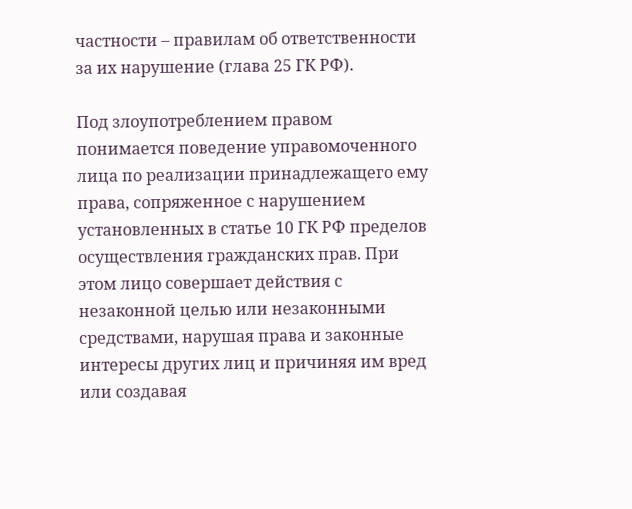частности – правилам об ответственности за их нарушение (глава 25 ГК РФ).

Под злоупотреблением правом понимается поведение управомоченного лица по реализации принадлежащего ему права, сопряженное с нарушением установленных в статье 10 ГК РФ пределов осуществления гражданских прав. При этом лицо совершает действия с незаконной целью или незаконными средствами, нарушая права и законные интересы других лиц и причиняя им вред или создавая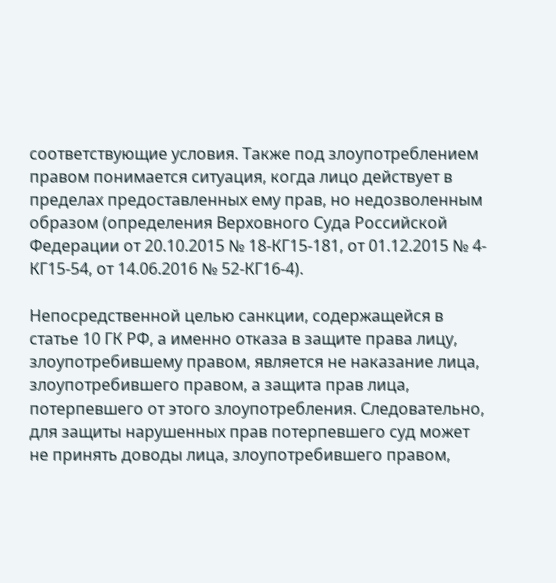соответствующие условия. Также под злоупотреблением правом понимается ситуация, когда лицо действует в пределах предоставленных ему прав, но недозволенным образом (определения Верховного Суда Российской Федерации от 20.10.2015 № 18-КГ15-181, от 01.12.2015 № 4-КГ15-54, от 14.06.2016 № 52-КГ16-4).

Непосредственной целью санкции, содержащейся в статье 10 ГК РФ, а именно отказа в защите права лицу, злоупотребившему правом, является не наказание лица, злоупотребившего правом, а защита прав лица, потерпевшего от этого злоупотребления. Следовательно, для защиты нарушенных прав потерпевшего суд может не принять доводы лица, злоупотребившего правом,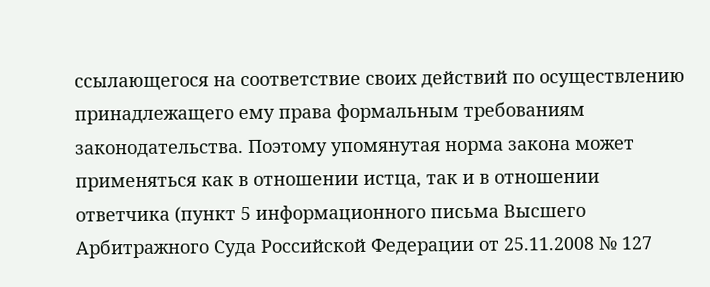ссылающегося на соответствие своих действий по осуществлению принадлежащего ему права формальным требованиям законодательства. Поэтому упомянутая норма закона может применяться как в отношении истца, так и в отношении ответчика (пункт 5 информационного письма Высшего Арбитражного Суда Российской Федерации от 25.11.2008 № 127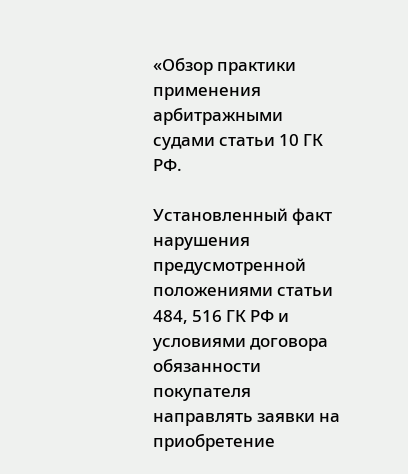«Обзор практики применения арбитражными судами статьи 10 ГК РФ.

Установленный факт нарушения предусмотренной положениями статьи 484, 516 ГК РФ и условиями договора обязанности покупателя направлять заявки на приобретение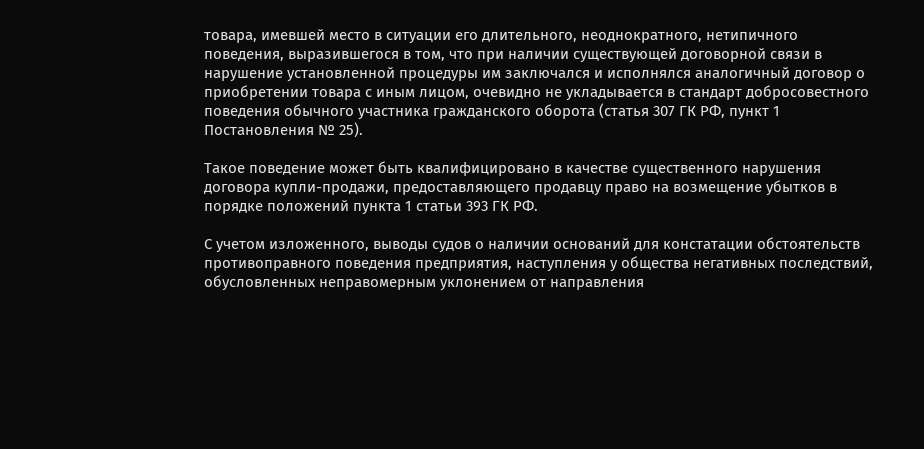товара, имевшей место в ситуации его длительного, неоднократного, нетипичного поведения, выразившегося в том, что при наличии существующей договорной связи в нарушение установленной процедуры им заключался и исполнялся аналогичный договор о приобретении товара с иным лицом, очевидно не укладывается в стандарт добросовестного поведения обычного участника гражданского оборота (статья 307 ГК РФ, пункт 1 Постановления № 25).

Такое поведение может быть квалифицировано в качестве существенного нарушения договора купли-продажи, предоставляющего продавцу право на возмещение убытков в порядке положений пункта 1 статьи 393 ГК РФ.

С учетом изложенного, выводы судов о наличии оснований для констатации обстоятельств противоправного поведения предприятия, наступления у общества негативных последствий, обусловленных неправомерным уклонением от направления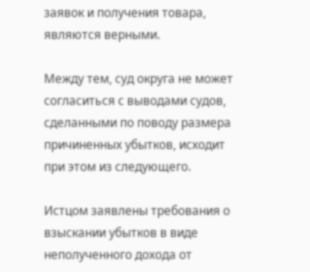заявок и получения товара, являются верными.

Между тем, суд округа не может согласиться с выводами судов, сделанными по поводу размера причиненных убытков, исходит при этом из следующего.

Истцом заявлены требования о взыскании убытков в виде неполученного дохода от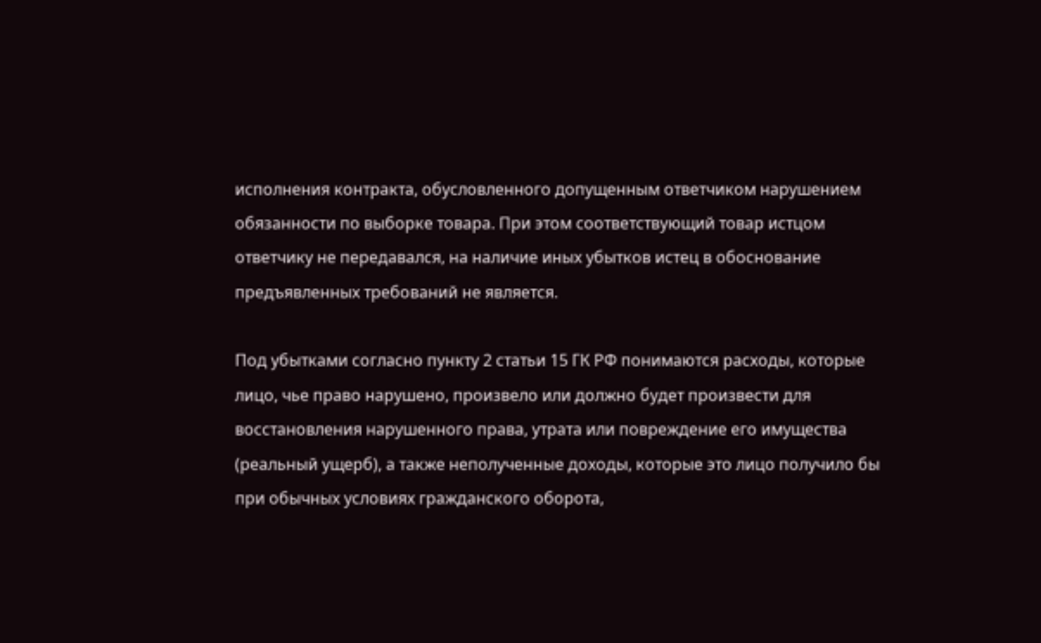исполнения контракта, обусловленного допущенным ответчиком нарушением обязанности по выборке товара. При этом соответствующий товар истцом ответчику не передавался, на наличие иных убытков истец в обоснование предъявленных требований не является.

Под убытками согласно пункту 2 статьи 15 ГК РФ понимаются расходы, которые лицо, чье право нарушено, произвело или должно будет произвести для восстановления нарушенного права, утрата или повреждение его имущества (реальный ущерб), а также неполученные доходы, которые это лицо получило бы при обычных условиях гражданского оборота,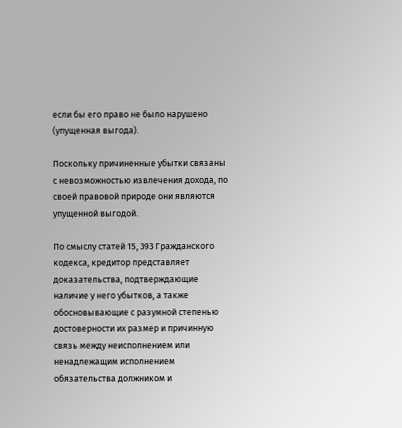если бы его право не было нарушено (упущенная выгода).

Поскольку причиненные убытки связаны с невозможностью извлечения дохода, по своей правовой природе они являются упущенной выгодой.

По смыслу статей 15, 393 Гражданского кодекса, кредитор представляет доказательства, подтверждающие наличие у него убытков, а также обосновывающие с разумной степенью достоверности их размер и причинную связь между неисполнением или ненадлежащим исполнением обязательства должником и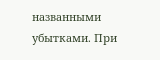названными убытками. При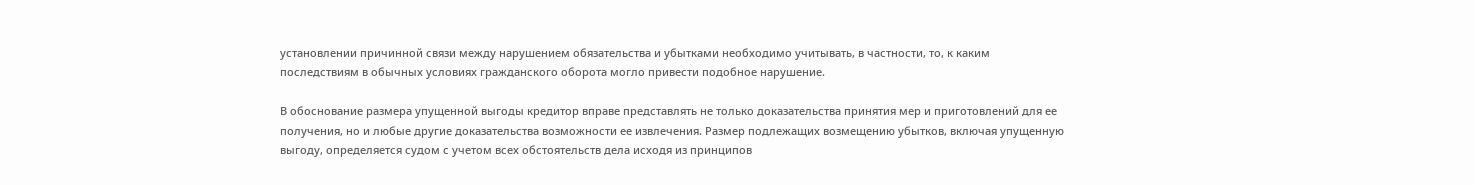установлении причинной связи между нарушением обязательства и убытками необходимо учитывать, в частности, то, к каким последствиям в обычных условиях гражданского оборота могло привести подобное нарушение.

В обоснование размера упущенной выгоды кредитор вправе представлять не только доказательства принятия мер и приготовлений для ее получения, но и любые другие доказательства возможности ее извлечения. Размер подлежащих возмещению убытков, включая упущенную выгоду, определяется судом с учетом всех обстоятельств дела исходя из принципов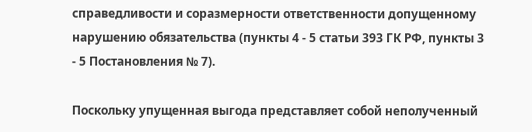справедливости и соразмерности ответственности допущенному нарушению обязательства (пункты 4 - 5 статьи 393 ГК РФ, пункты 3 - 5 Постановления № 7).

Поскольку упущенная выгода представляет собой неполученный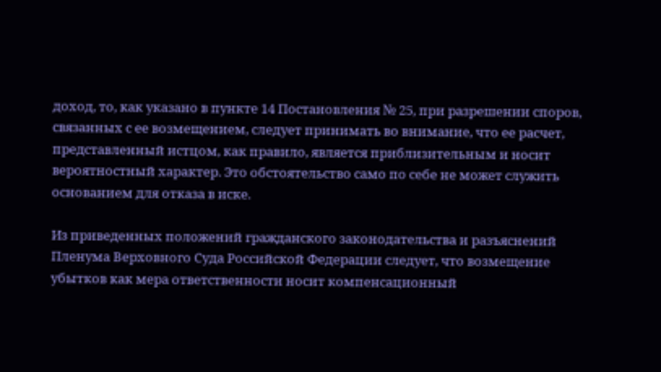доход, то, как указано в пункте 14 Постановления № 25, при разрешении споров, связанных с ее возмещением, следует принимать во внимание, что ее расчет, представленный истцом, как правило, является приблизительным и носит вероятностный характер. Это обстоятельство само по себе не может служить основанием для отказа в иске.

Из приведенных положений гражданского законодательства и разъяснений Пленума Верховного Суда Российской Федерации следует, что возмещение убытков как мера ответственности носит компенсационный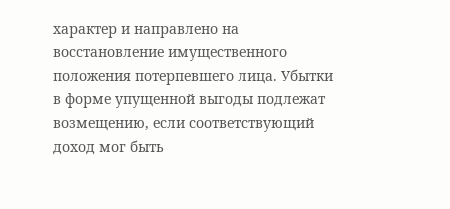характер и направлено на восстановление имущественного положения потерпевшего лица. Убытки в форме упущенной выгоды подлежат возмещению, если соответствующий доход мог быть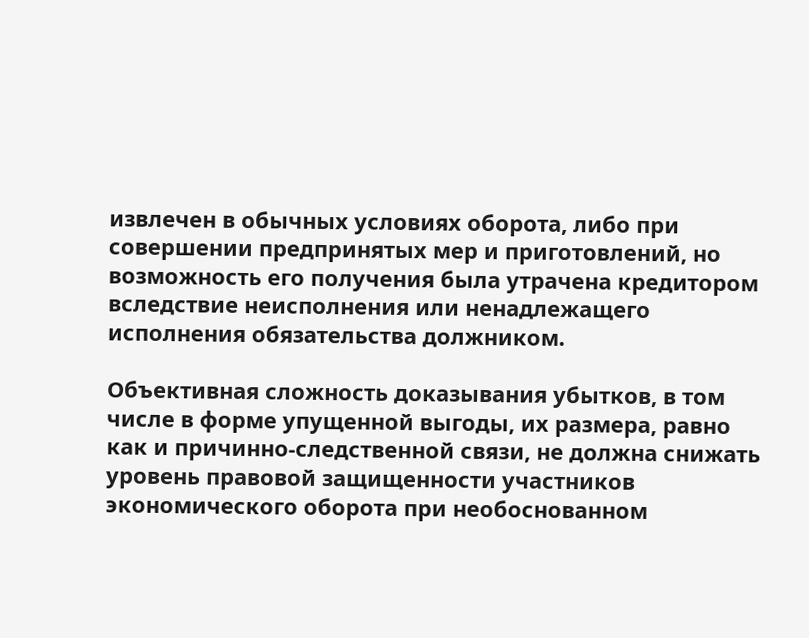извлечен в обычных условиях оборота, либо при совершении предпринятых мер и приготовлений, но возможность его получения была утрачена кредитором вследствие неисполнения или ненадлежащего исполнения обязательства должником.

Объективная сложность доказывания убытков, в том числе в форме упущенной выгоды, их размера, равно как и причинно-следственной связи, не должна снижать уровень правовой защищенности участников экономического оборота при необоснованном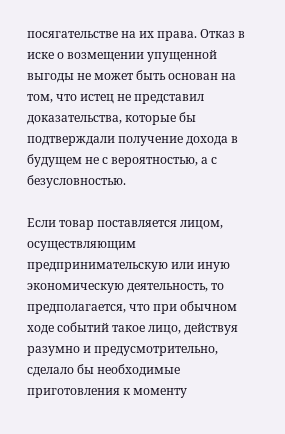посягательстве на их права. Отказ в иске о возмещении упущенной выгоды не может быть основан на том, что истец не представил доказательства, которые бы подтверждали получение дохода в будущем не с вероятностью, а с безусловностью.

Если товар поставляется лицом, осуществляющим предпринимательскую или иную экономическую деятельность, то предполагается, что при обычном ходе событий такое лицо, действуя разумно и предусмотрительно, сделало бы необходимые приготовления к моменту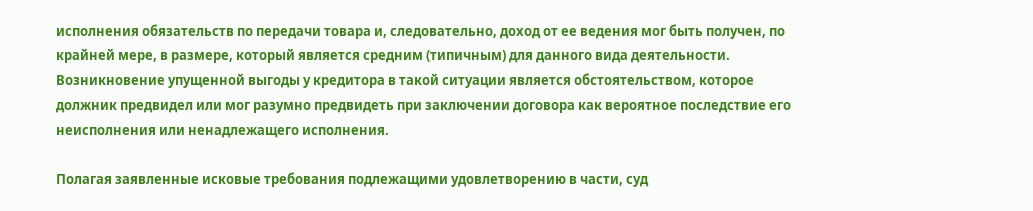исполнения обязательств по передачи товара и, следовательно, доход от ее ведения мог быть получен, по крайней мере, в размере, который является средним (типичным) для данного вида деятельности. Возникновение упущенной выгоды у кредитора в такой ситуации является обстоятельством, которое должник предвидел или мог разумно предвидеть при заключении договора как вероятное последствие его неисполнения или ненадлежащего исполнения.

Полагая заявленные исковые требования подлежащими удовлетворению в части, суд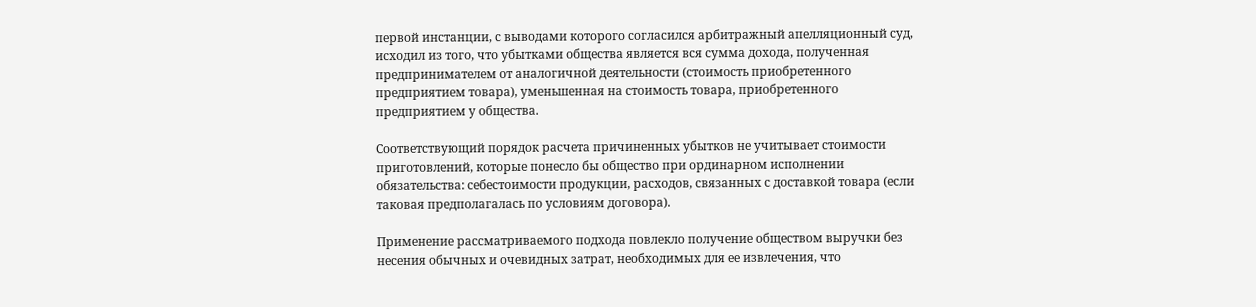первой инстанции, с выводами которого согласился арбитражный апелляционный суд, исходил из того, что убытками общества является вся сумма дохода, полученная предпринимателем от аналогичной деятельности (стоимость приобретенного предприятием товара), уменьшенная на стоимость товара, приобретенного предприятием у общества.

Соответствующий порядок расчета причиненных убытков не учитывает стоимости приготовлений, которые понесло бы общество при ординарном исполнении обязательства: себестоимости продукции, расходов, связанных с доставкой товара (если таковая предполагалась по условиям договора).

Применение рассматриваемого подхода повлекло получение обществом выручки без несения обычных и очевидных затрат, необходимых для ее извлечения, что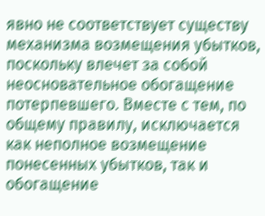явно не соответствует существу механизма возмещения убытков, поскольку влечет за собой неосновательное обогащение потерпевшего. Вместе с тем, по общему правилу, исключается как неполное возмещение понесенных убытков, так и обогащение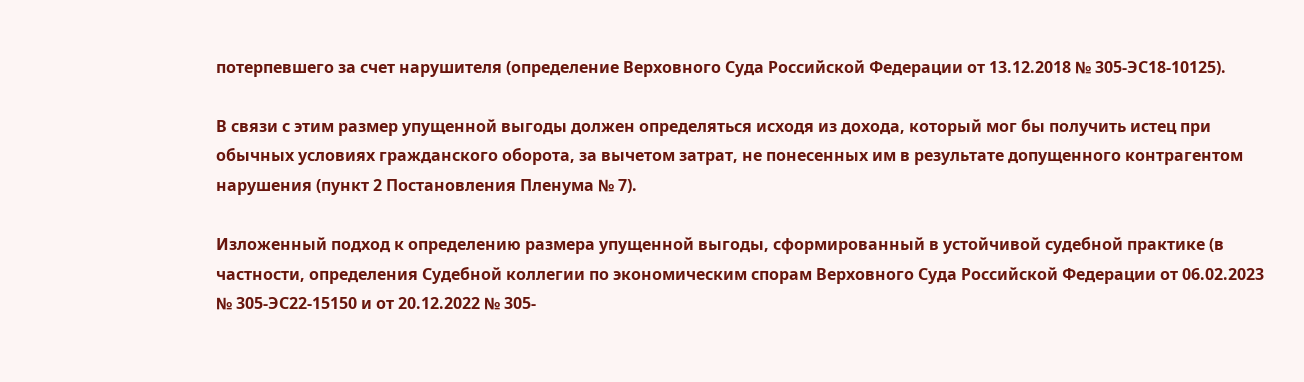потерпевшего за счет нарушителя (определение Верховного Суда Российской Федерации от 13.12.2018 № 305-ЭС18-10125).

В связи с этим размер упущенной выгоды должен определяться исходя из дохода, который мог бы получить истец при обычных условиях гражданского оборота, за вычетом затрат, не понесенных им в результате допущенного контрагентом нарушения (пункт 2 Постановления Пленума № 7).

Изложенный подход к определению размера упущенной выгоды, сформированный в устойчивой судебной практике (в частности, определения Судебной коллегии по экономическим спорам Верховного Суда Российской Федерации от 06.02.2023 № 305-ЭС22-15150 и от 20.12.2022 № 305-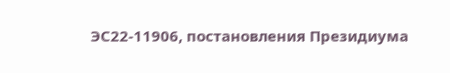ЭС22-11906, постановления Президиума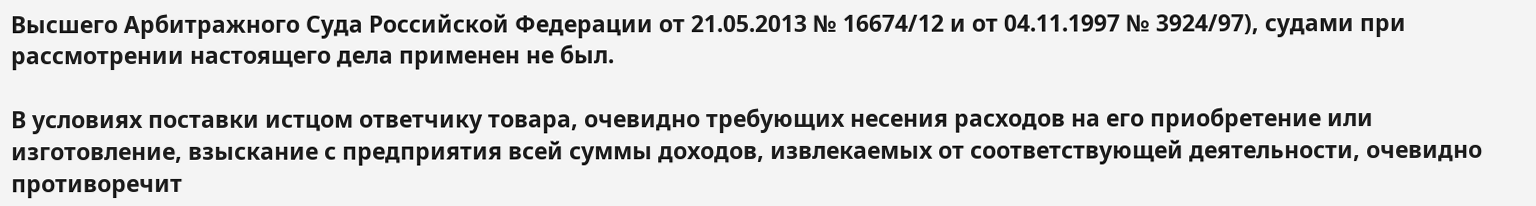Высшего Арбитражного Суда Российской Федерации от 21.05.2013 № 16674/12 и от 04.11.1997 № 3924/97), судами при рассмотрении настоящего дела применен не был.

В условиях поставки истцом ответчику товара, очевидно требующих несения расходов на его приобретение или изготовление, взыскание с предприятия всей суммы доходов, извлекаемых от соответствующей деятельности, очевидно противоречит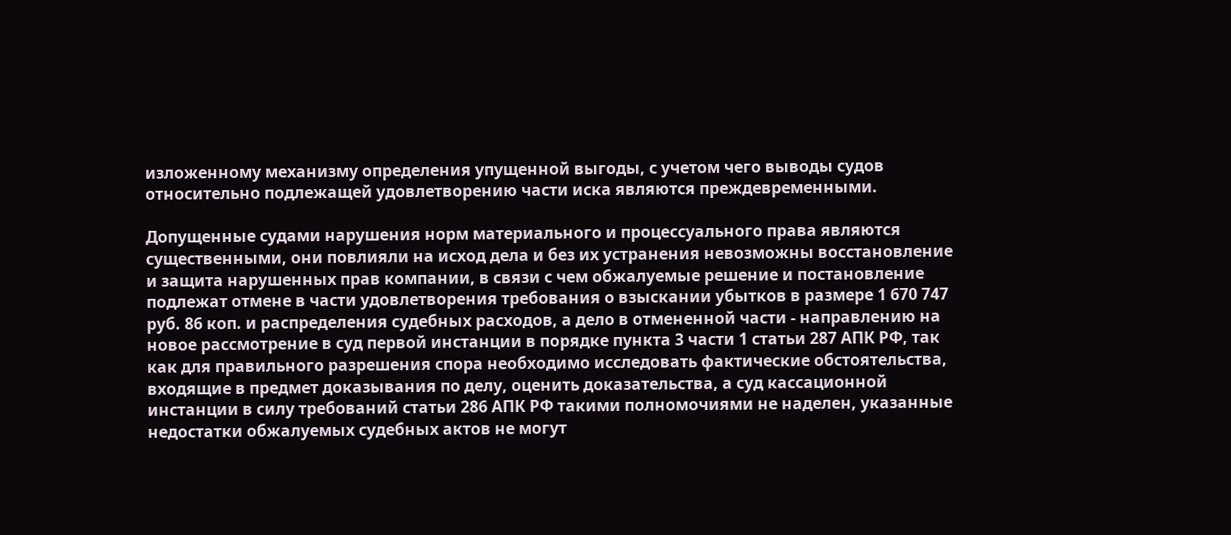изложенному механизму определения упущенной выгоды, с учетом чего выводы судов относительно подлежащей удовлетворению части иска являются преждевременными.

Допущенные судами нарушения норм материального и процессуального права являются существенными, они повлияли на исход дела и без их устранения невозможны восстановление и защита нарушенных прав компании, в связи с чем обжалуемые решение и постановление подлежат отмене в части удовлетворения требования о взыскании убытков в размере 1 670 747 руб. 86 коп. и распределения судебных расходов, а дело в отмененной части - направлению на новое рассмотрение в суд первой инстанции в порядке пункта 3 части 1 статьи 287 АПК РФ, так как для правильного разрешения спора необходимо исследовать фактические обстоятельства, входящие в предмет доказывания по делу, оценить доказательства, а суд кассационной инстанции в силу требований статьи 286 АПК РФ такими полномочиями не наделен, указанные недостатки обжалуемых судебных актов не могут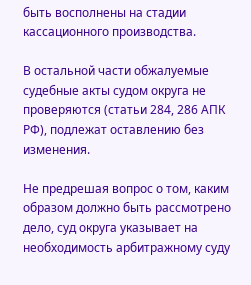быть восполнены на стадии кассационного производства.

В остальной части обжалуемые судебные акты судом округа не проверяются (статьи 284, 286 АПК РФ), подлежат оставлению без изменения.

Не предрешая вопрос о том, каким образом должно быть рассмотрено дело, суд округа указывает на необходимость арбитражному суду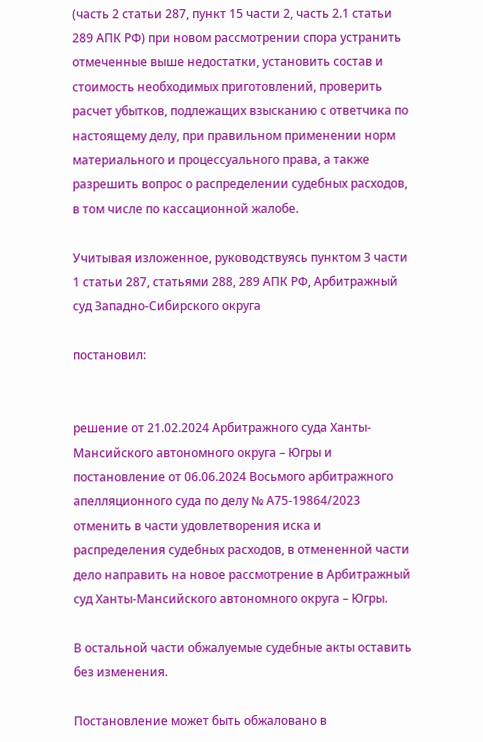(часть 2 статьи 287, пункт 15 части 2, часть 2.1 статьи 289 АПК РФ) при новом рассмотрении спора устранить отмеченные выше недостатки, установить состав и стоимость необходимых приготовлений, проверить расчет убытков, подлежащих взысканию с ответчика по настоящему делу, при правильном применении норм материального и процессуального права, а также разрешить вопрос о распределении судебных расходов, в том числе по кассационной жалобе.

Учитывая изложенное, руководствуясь пунктом 3 части 1 статьи 287, статьями 288, 289 АПК РФ, Арбитражный суд Западно-Сибирского округа

постановил:


решение от 21.02.2024 Арбитражного суда Ханты-Мансийского автономного округа – Югры и постановление от 06.06.2024 Восьмого арбитражного апелляционного суда по делу № А75-19864/2023 отменить в части удовлетворения иска и распределения судебных расходов, в отмененной части дело направить на новое рассмотрение в Арбитражный суд Ханты-Мансийского автономного округа – Югры.

В остальной части обжалуемые судебные акты оставить без изменения.

Постановление может быть обжаловано в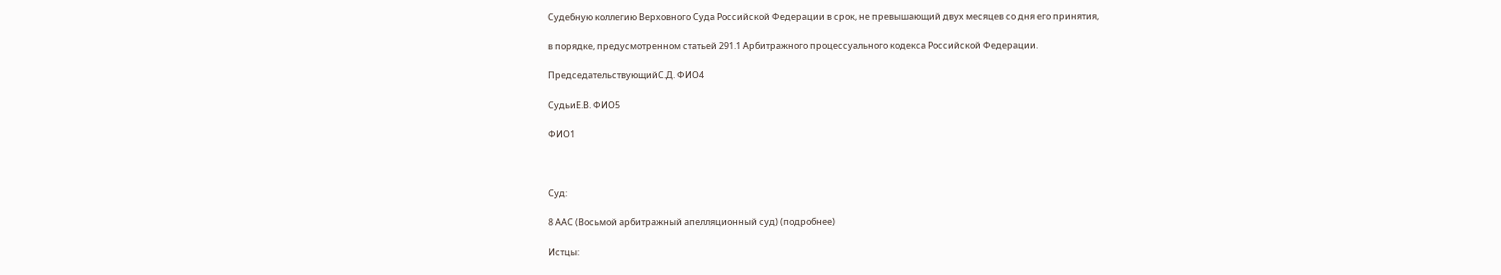Судебную коллегию Верховного Суда Российской Федерации в срок, не превышающий двух месяцев со дня его принятия,

в порядке, предусмотренном статьей 291.1 Арбитражного процессуального кодекса Российской Федерации.

ПредседательствующийС.Д. ФИО4

СудьиЕ.В. ФИО5

ФИО1



Суд:

8 ААС (Восьмой арбитражный апелляционный суд) (подробнее)

Истцы: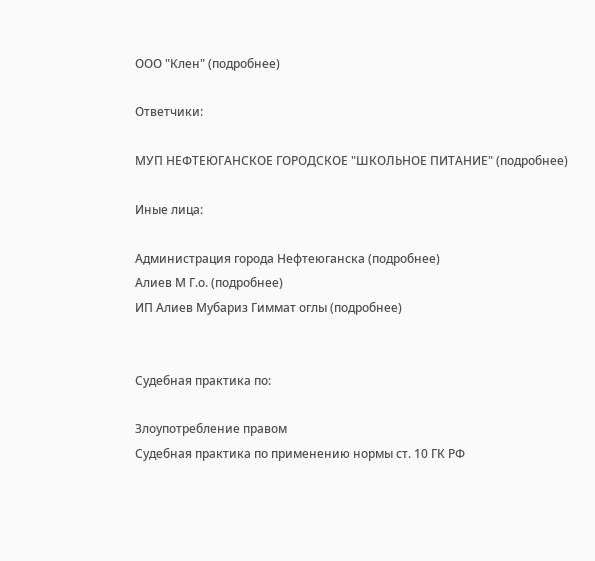ООО "Клен" (подробнее)

Ответчики:

МУП НЕФТЕЮГАНСКОЕ ГОРОДСКОЕ "ШКОЛЬНОЕ ПИТАНИЕ" (подробнее)

Иные лица:

Администрация города Нефтеюганска (подробнее)
Алиев М Г.о. (подробнее)
ИП Алиев Мубариз Гиммат оглы (подробнее)


Судебная практика по:

Злоупотребление правом
Судебная практика по применению нормы ст. 10 ГК РФ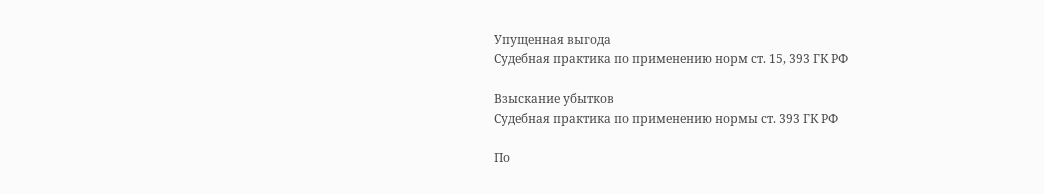Упущенная выгода
Судебная практика по применению норм ст. 15, 393 ГК РФ

Взыскание убытков
Судебная практика по применению нормы ст. 393 ГК РФ

По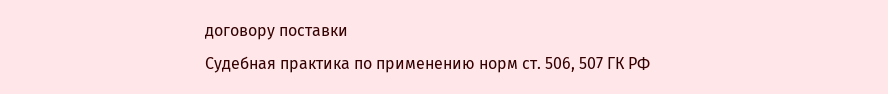договору поставки
Судебная практика по применению норм ст. 506, 507 ГК РФ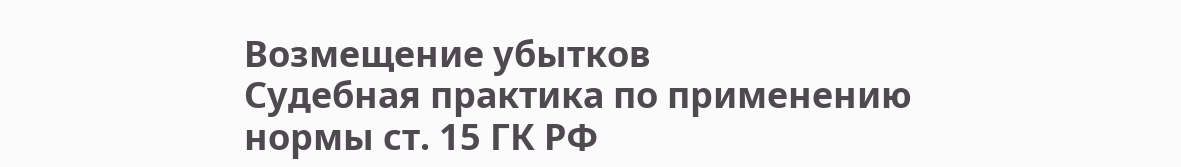Возмещение убытков
Судебная практика по применению нормы ст. 15 ГК РФ